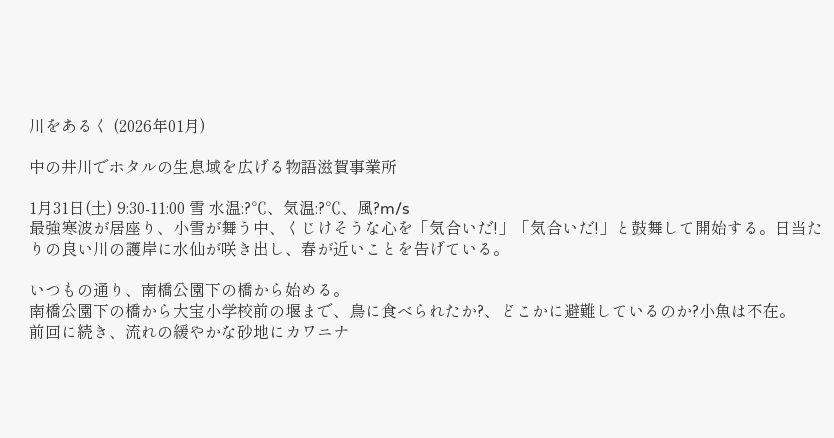川をあるく (2026年01月)

中の井川でホタルの生息域を広げる物語滋賀事業所

1月31日(土) 9:30-11:00 雪 水温:?℃、気温:?℃、風?m/s
最強寒波が居座り、小雪が舞う中、くじけそうな心を「気合いだ!」「気合いだ!」と鼓舞して開始する。日当たりの良い川の護岸に水仙が咲き出し、春が近いことを告げている。

いつもの通り、南橋公園下の橋から始める。
南橋公園下の橋から大宝小学校前の堰まで、鳥に食べられたか?、どこかに避難しているのか?小魚は不在。
前回に続き、流れの緩やかな砂地にカワニナ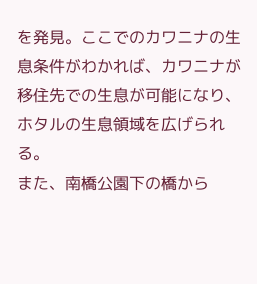を発見。ここでのカワニナの生息条件がわかれば、カワニナが移住先での生息が可能になり、ホタルの生息領域を広げられる。
また、南橋公園下の橋から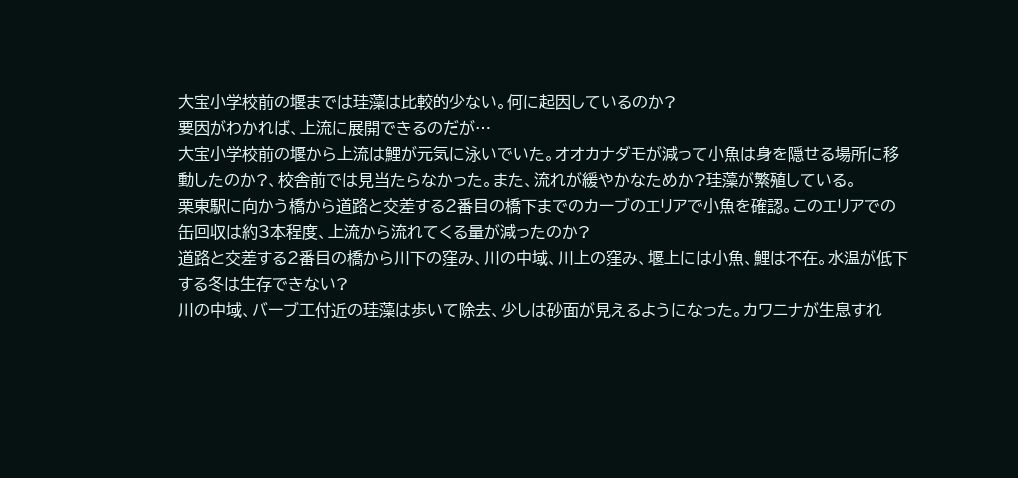大宝小学校前の堰までは珪藻は比較的少ない。何に起因しているのか?
要因がわかれば、上流に展開できるのだが…
大宝小学校前の堰から上流は鯉が元気に泳いでいた。オオカナダモが減って小魚は身を隠せる場所に移動したのか?、校舎前では見当たらなかった。また、流れが緩やかなためか?珪藻が繁殖している。
栗東駅に向かう橋から道路と交差する2番目の橋下までのカーブのエリアで小魚を確認。このエリアでの缶回収は約3本程度、上流から流れてくる量が減ったのか?
道路と交差する2番目の橋から川下の窪み、川の中域、川上の窪み、堰上には小魚、鯉は不在。水温が低下する冬は生存できない?
川の中域、バーブ工付近の珪藻は歩いて除去、少しは砂面が見えるようになった。カワニナが生息すれ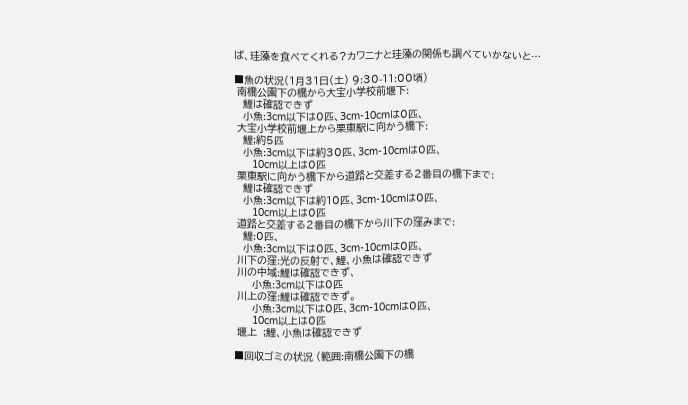ば、珪藻を食べてくれる?カワニナと珪藻の関係も調べていかないと…

■魚の状況(1月31日(土) 9:30-11:00頃)
 南橋公園下の橋から大宝小学校前堰下:
   鯉は確認できず
   小魚:3cm以下は0匹、3cm-10cmは0匹、
 大宝小学校前堰上から栗東駅に向かう橋下:
   鯉;約5匹
   小魚:3cm以下は約30匹、3cm-10cmは0匹、
      10cm以上は0匹
 栗東駅に向かう橋下から道路と交差する2番目の橋下まで:
   鯉は確認できず
   小魚:3cm以下は約10匹、3cm-10cmは0匹、
      10cm以上は0匹
 道路と交差する2番目の橋下から川下の窪みまで:
   鯉:0匹、
   小魚:3cm以下は0匹、3cm-10cmは0匹、
 川下の窪:光の反射で、鯉、小魚は確認できず
 川の中域:鯉は確認できず、
      小魚:3cm以下は0匹
 川上の窪:鯉は確認できず。
      小魚:3cm以下は0匹、3cm-10cmは0匹、
      10cm以上は0匹
 堰上  ;鯉、小魚は確認できず

■回収ゴミの状況 (範囲:南橋公園下の橋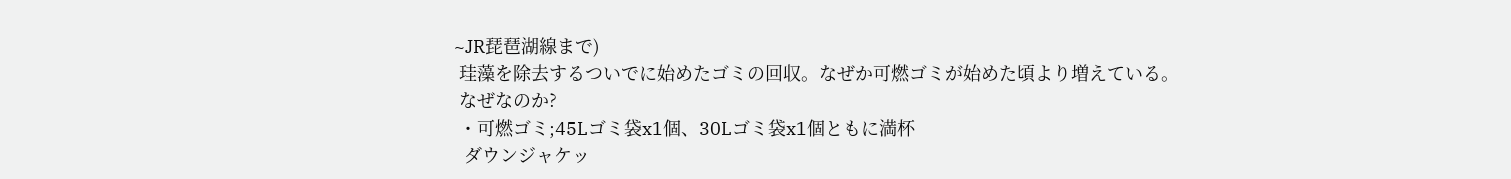~JR琵琶湖線まで)
 珪藻を除去するついでに始めたゴミの回収。なぜか可燃ゴミが始めた頃より増えている。
 なぜなのか?
 ・可燃ゴミ;45Lゴミ袋x1個、30Lゴミ袋x1個ともに満杯
  ダウンジャケッ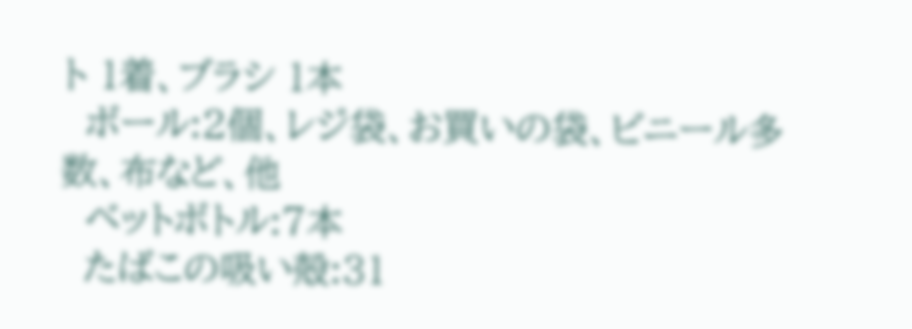ト 1着、ブラシ 1本
  ボール:2個、レジ袋、お買いの袋、ビニール多数、布など、他
  ベットボトル:7本
  たばこの吸い殻:31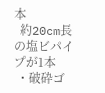本
  約20cm長の塩ビパイプが1本
 ・破砕ゴ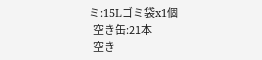ミ:15Lゴミ袋x1個
  空き缶:21本
  空き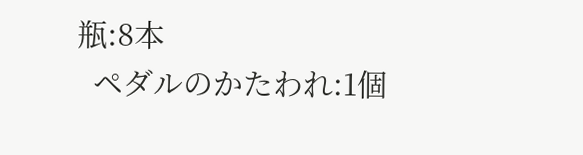瓶:8本
  ペダルのかたわれ:1個